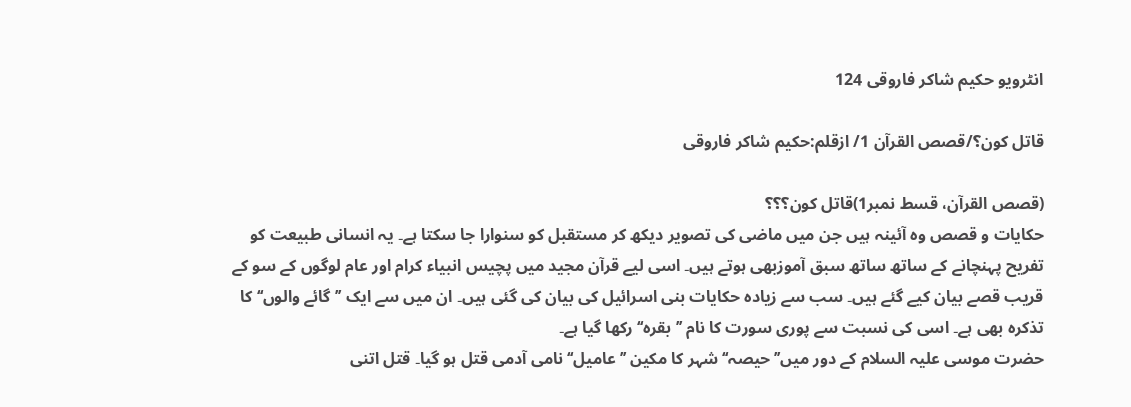انٹرویو حکیم شاکر فاروقی 124

قاتل کون؟/قصص القرآن 1/ ازقلم:حکیم شاکر فاروقی

(قصص القرآن، قسط نمبر1)قاتل کون؟؟؟
حکایات و قصص وہ آئینہ ہیں جن میں ماضی کی تصویر دیکھ کر مستقبل کو سنوارا جا سکتا ہے۔ یہ انسانی طبیعت کو تفریح پہنچانے کے ساتھ ساتھ سبق آموزبھی ہوتے ہیں۔ اسی لیے قرآن مجید میں پچیس انبیاء کرام اور عام لوگوں کے سو کے قریب قصے بیان کیے گئے ہیں۔ سب سے زیادہ حکایات بنی اسرائیل کی بیان کی گئی ہیں۔ ان میں سے ایک ’’گائے والوں‘‘ کا تذکرہ بھی ہے۔ اسی کی نسبت سے پوری سورت کا نام ’’بقرہ‘‘ رکھا گیا ہے۔
حضرت موسی علیہ السلام کے دور میں’’حیصہ‘‘ شہر کا مکین ’’عامیل‘‘ نامی آدمی قتل ہو گیا۔ قتل اتنی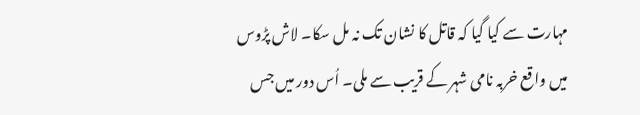مہارت سے کیا گیا کہ قاتل کا نشان تک نہ مل سکا۔ لاش پڑوس میں واقع خربہ نامی شہر کے قریب سے ملی۔ اُس دور میں جس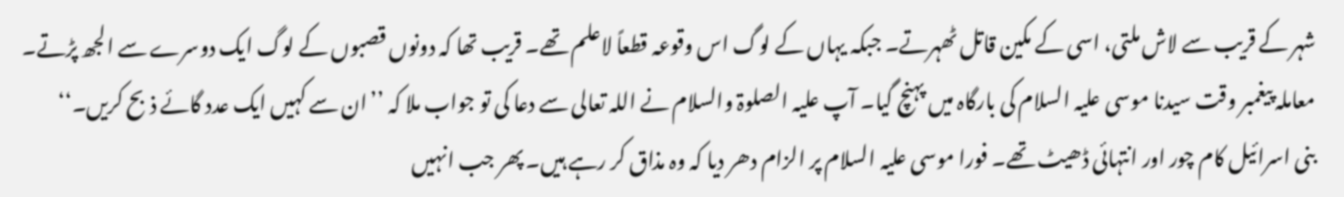شہر کے قریب سے لاش ملتی، اسی کے مکین قاتل ٹھہرتے۔ جبکہ یہاں کے لوگ اس وقوعہ قطعاً لاعلم تھے۔ قریب تھا کہ دونوں قصبوں کے لوگ ایک دوسرے سے الجھ پڑتے۔ معاملہ پیغمبر وقت سیدنا موسی علیہ السلام کی بارگاہ میں پہنچ گیا۔ آپ علیہ الصلوۃ والسلام نے اللہ تعالی سے دعا کی تو جواب ملا کہ ’’ان سے کہیں ایک عدد گائے ذبح کریں۔‘‘
بنی اسرائیل کام چور اور انتہائی ڈھیٹ تھے۔ فورا موسی علیہ السلام پر الزام دھر دیا کہ وہ مذاق کر رہے ہیں۔ پھر جب انہیں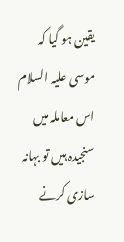یقین ہو گیا کہ موسی علیہ السلام اس معاملہ میں سنجیدہ ہیں تو بہانہ سازی کرنے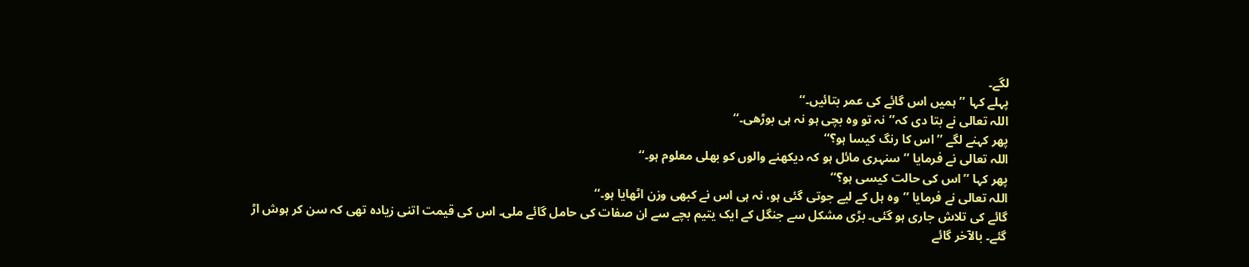لگے۔
پہلے کہا ’’ہمیں اس گائے کی عمر بتائیں۔‘‘
اللہ تعالی نے بتا دی کہ’’نہ تو وہ بچی ہو نہ ہی بوڑھی۔‘‘
پھر کہنے لگے ’’اس کا رنگ کیسا ہو؟‘‘
اللہ تعالی نے فرمایا ’’سنہری مائل ہو کہ دیکھنے والوں کو بھلی معلوم ہو۔‘‘
پھر کہا ’’اس کی حالت کیسی ہو؟‘‘
اللہ تعالی نے فرمایا ’’وہ ہل کے لیے جوتی گئی ہو، نہ ہی اس نے کبھی وزن اٹھایا ہو۔‘‘
گائے کی تلاش جاری ہو گئی۔ بڑی مشکل سے جنگل کے ایک یتیم بچے سے ان صفات کی حامل گائے ملی۔ اس کی قیمت اتنی زیادہ تھی کہ سن کر ہوش اڑ گئے۔ بالآخر گائے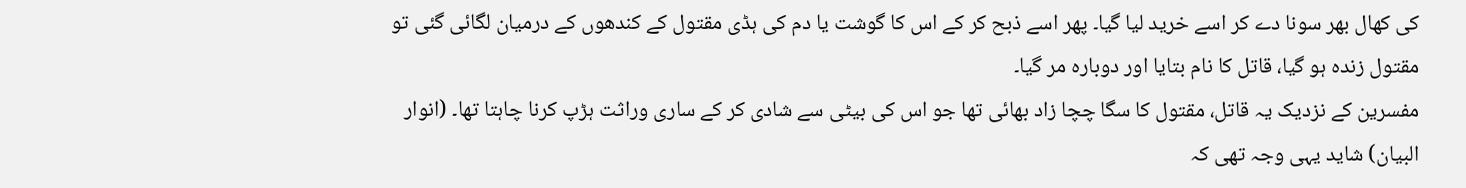کی کھال بھر سونا دے کر اسے خرید لیا گیا۔ پھر اسے ذبح کر کے اس کا گوشت یا دم کی ہڈی مقتول کے کندھوں کے درمیان لگائی گئی تو مقتول زندہ ہو گیا، قاتل کا نام بتایا اور دوبارہ مر گیا۔
مفسرین کے نزدیک یہ قاتل، مقتول کا سگا چچا زاد بھائی تھا جو اس کی بیٹی سے شادی کر کے ساری وراثت ہڑپ کرنا چاہتا تھا۔ (انوار البیان) شاید یہی وجہ تھی کہ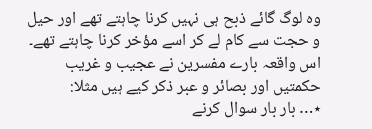وہ لوگ گائے ذبح ہی نہیں کرنا چاہتے تھے اور حیل و حجت سے کام لے کر اسے مؤخر کرنا چاہتے تھے۔
اس واقعہ بارے مفسرین نے عجیب و غریب حکمتیں اور بصائر و عبر ذکر کیے ہیں مثلا:
٭… بار بار سوال کرنے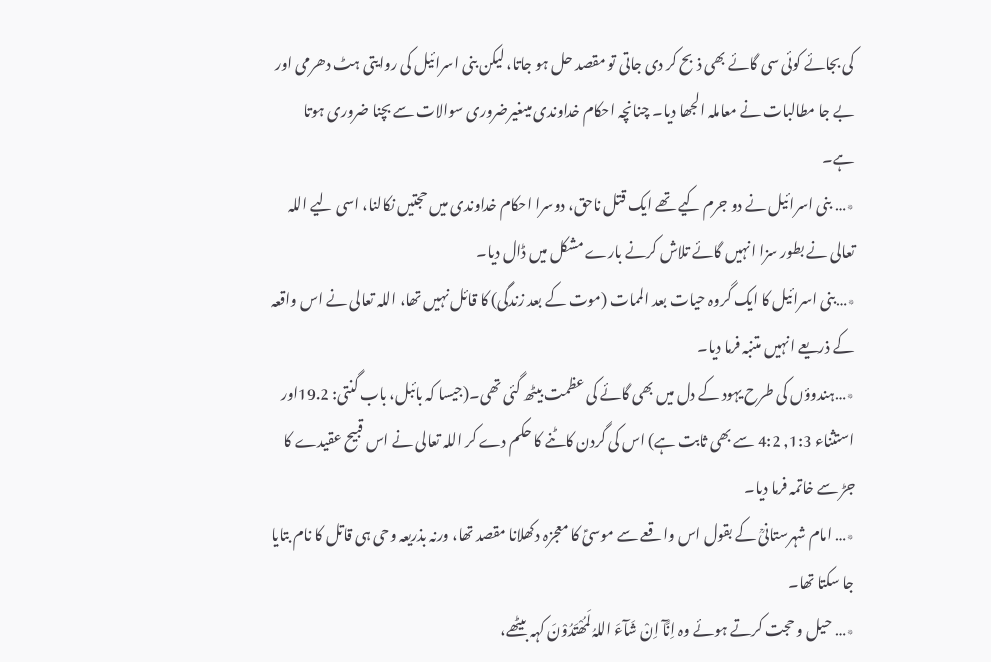کی بجائے کوئی سی گائے بھی ذبح کر دی جاتی تو مقصد حل ہو جاتا، لیکن بنی اسرائیل کی روایتی ہٹ دھرمی اور بے جا مطالبات نے معاملہ الجھا دیا۔ چنانچہ احکام خداوندی میںغیرضروری سوالات سے بچنا ضروری ہوتا ہے۔
٭… بنی اسرائیل نے دو جرم کیے تھے ایک قتل ناحق، دوسرا احکام خداوندی میں حجتیں نکالنا، اسی لیے اللہ تعالی نے بطور سزا انہیں گائے تلاش کرنے بارے مشکل میں ڈال دیا۔
٭…بنی اسرائیل کا ایک گروہ حیات بعد الممات (موت کے بعد زندگی) کا قائل نہیں تھا، اللہ تعالی نے اس واقعہ کے ذریعے انہیں متنبہ فرما دیا۔
٭…ہندوؤں کی طرح یہود کے دل میں بھی گائے کی عظمت بیٹھ گئی تھی۔(جیسا کہ بائبل، باب گنتی: 19.2اور استثناء 1:3, 4:2 سے بھی ثابت ہے) اس کی گردن کاٹنے کا حکم دے کر اللہ تعالی نے اس قبیح عقیدے کا جڑ سے خاتمہ فرما دیا۔
٭… امام شہرستانیؒ کے بقول اس واقعے سے موسیؑ کا معجزہ دکھلانا مقصد تھا، ورنہ بذریعہ وحی ہی قاتل کا نام بتایا جا سکتا تھا۔
٭… حیل و حجت کرتے ہوئے وہ اِنَّآ اِنْ شَآءَ اللہُ لَمُھْتَدُوْنَ کہہ بیٹھے،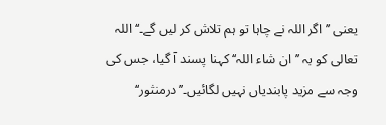یعنی ’’اگر اللہ نے چاہا تو ہم تلاش کر لیں گے۔‘‘ اللہ تعالی کو یہ ’’ان شاء اللہ‘‘ کہنا پسند آ گیا، جس کی وجہ سے مزید پابندیاں نہیں لگائیں۔’’درمنثور‘‘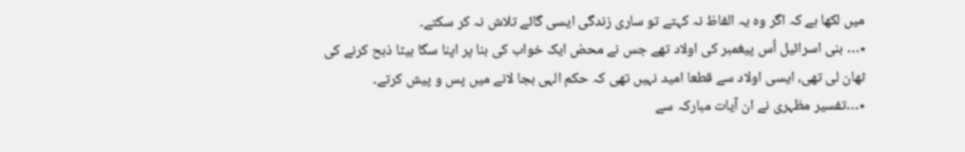میں لکھا ہے کہ اگر وہ یہ الفاظ نہ کہتے تو ساری زندگی ایسی گائے تلاش نہ کر سکتے۔
٭… بنی اسرائیل اُس پیغمبر کی اولاد تھے جس نے محض ایک خواب کی بنا پر اپنا سگا بیٹا ذبح کرنے کی ٹھان لی تھی، ایسی اولاد سے قطعا امید نہیں تھی کہ حکم الہی بجا لانے میں پس و پیش کرتے۔
٭…تفسیر مظہری نے ان آیات مبارکہ سے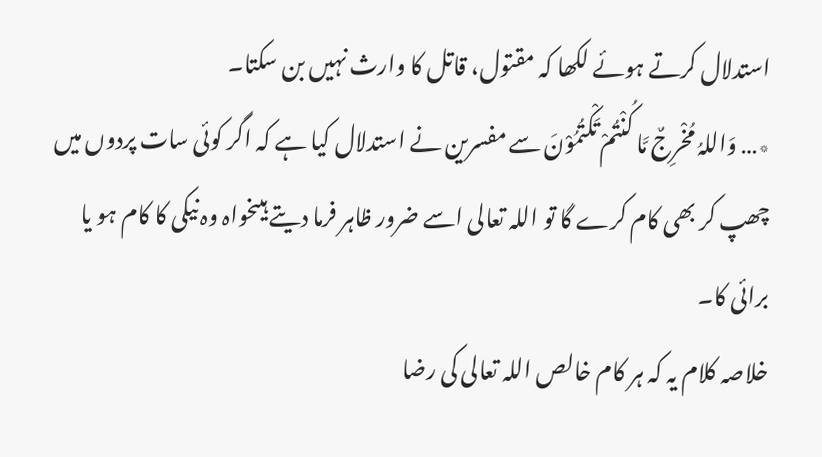استدلال کرتے ہوئے لکھا کہ مقتول، قاتل کا وارث نہیں بن سکتا۔
٭… وَاللہُ مُخْرِجٌ مَّا کُنْتُمْ تَکْتُمُوْنَ سے مفسرین نے استدلال کیا ہے کہ اگر کوئی سات پردوں میں چھپ کر بھی کام کرے گا تو اللہ تعالی اسے ضرور ظاہر فرما دیتے ہیںخواہ وہ نیکی کا کام ہو یا برائی کا۔
خلاصہ کلام یہ کہ ہر کام خالص اللہ تعالی کی رضا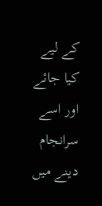کے لیے کیا جائے اور اسے سرانجام دینے میں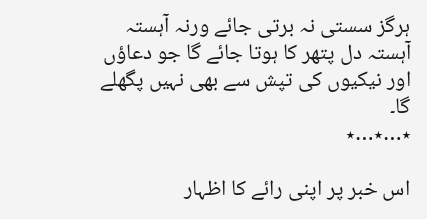ہرگز سستی نہ برتی جائے ورنہ آہستہ آہستہ دل پتھر کا ہوتا جائے گا جو دعاؤں اور نیکیوں کی تپش سے بھی نہیں پگھلے گا۔
٭…٭…٭

اس خبر پر اپنی رائے کا اظہار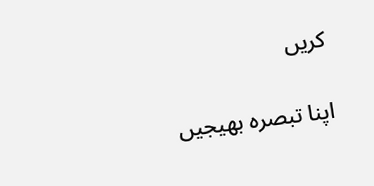کریں

اپنا تبصرہ بھیجیں